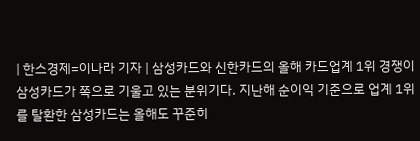| 한스경제=이나라 기자 | 삼성카드와 신한카드의 올해 카드업계 1위 경쟁이 삼성카드가 쪽으로 기울고 있는 분위기다. 지난해 순이익 기준으로 업계 1위를 탈환한 삼성카드는 올해도 꾸준히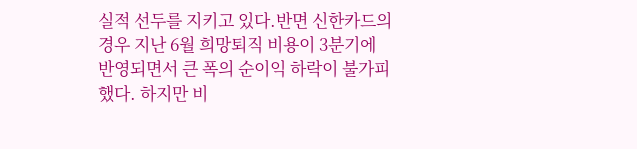실적 선두를 지키고 있다.반면 신한카드의 경우 지난 6월 희망퇴직 비용이 3분기에 반영되면서 큰 폭의 순이익 하락이 불가피했다. 하지만 비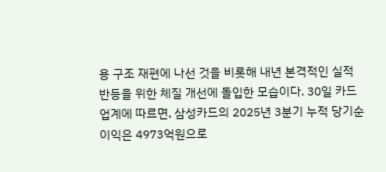용 구조 재편에 나선 것을 비롯해 내년 본격적인 실적 반등을 위한 체질 개선에 돌입한 모습이다. 30일 카드업계에 따르면, 삼성카드의 2025년 3분기 누적 당기순이익은 4973억원으로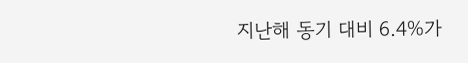지난해 동기 대비 6.4%가